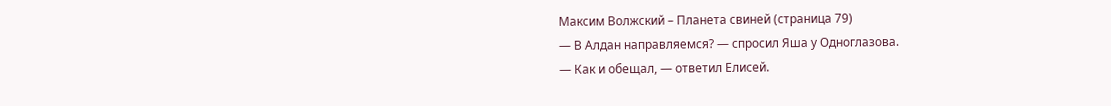Максим Волжский – Планета свиней (страница 79)
— В Алдан направляемся? — спросил Яша у Одноглазова.
— Как и обещал, — ответил Елисей.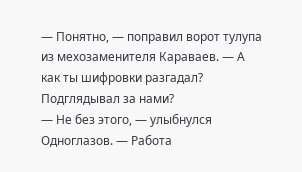— Понятно, — поправил ворот тулупа из мехозаменителя Караваев. — А как ты шифровки разгадал? Подглядывал за нами?
— Не без этого, — улыбнулся Одноглазов. — Работа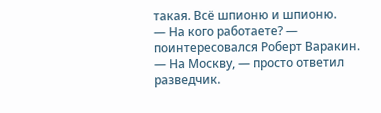такая. Всё шпионю и шпионю.
— На кого работаете? — поинтересовался Роберт Варакин.
— На Москву, — просто ответил разведчик.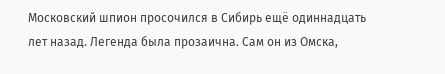Московский шпион просочился в Сибирь ещё одиннадцать лет назад. Легенда была прозаична. Сам он из Омска,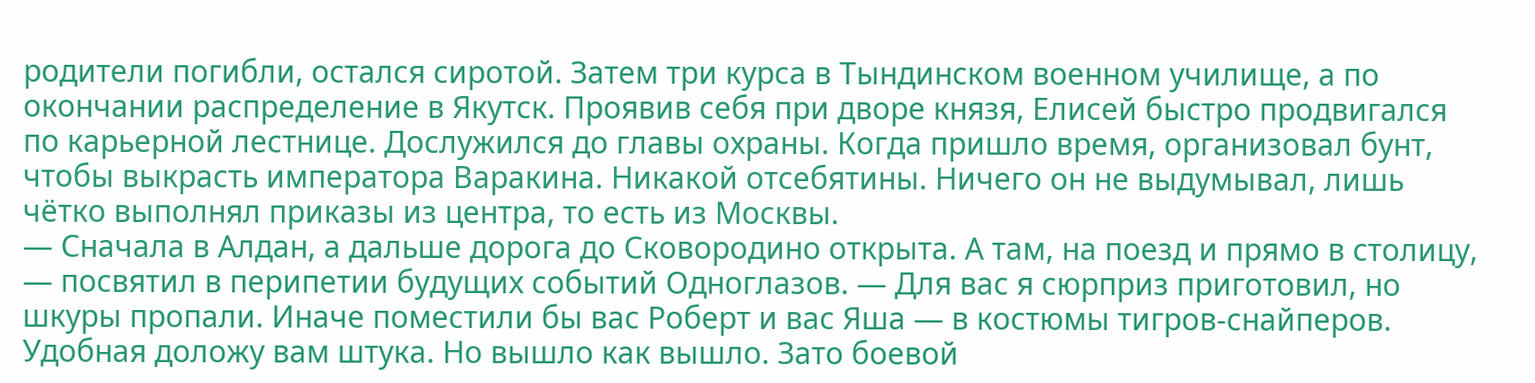родители погибли, остался сиротой. Затем три курса в Тындинском военном училище, а по окончании распределение в Якутск. Проявив себя при дворе князя, Елисей быстро продвигался по карьерной лестнице. Дослужился до главы охраны. Когда пришло время, организовал бунт, чтобы выкрасть императора Варакина. Никакой отсебятины. Ничего он не выдумывал, лишь чётко выполнял приказы из центра, то есть из Москвы.
— Сначала в Алдан, а дальше дорога до Сковородино открыта. А там, на поезд и прямо в столицу, — посвятил в перипетии будущих событий Одноглазов. — Для вас я сюрприз приготовил, но шкуры пропали. Иначе поместили бы вас Роберт и вас Яша — в костюмы тигров-снайперов. Удобная доложу вам штука. Но вышло как вышло. Зато боевой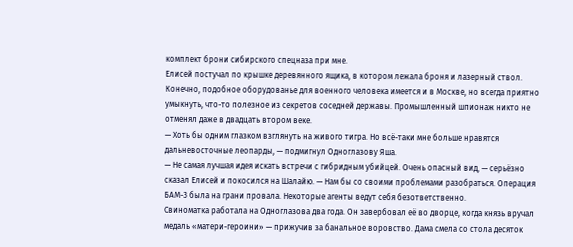комплект брони сибирского спецназа при мне.
Елисей постучал по крышке деревянного ящика, в котором лежала броня и лазерный ствол. Конечно, подобное оборудованье для военного человека имеется и в Москве, но всегда приятно умыкнуть, что-то полезное из секретов соседней державы. Промышленный шпионаж никто не отменял даже в двадцать втором веке.
— Хоть бы одним глазком взглянуть на живого тигра. Но всё-таки мне больше нравятся дальневосточные леопарды, — подмигнул Одноглазову Яша.
— Не самая лучшая идея искать встречи с гибридным убийцей. Очень опасный вид, — серьёзно сказал Елисей и покосился на Шалайю. — Нам бы со своими проблемами разобраться. Операция БАМ-3 была на грани провала. Некоторые агенты ведут себя безответственно.
Свиноматка работала на Одноглазова два года. Он завербовал её во дворце, когда князь вручал медаль «матери-героини» — прижучив за банальное воровство. Дама смела со стола десяток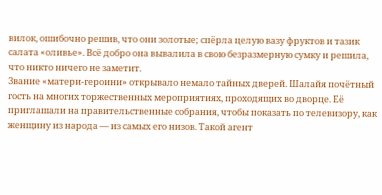вилок, ошибочно решив, что они золотые; спёрла целую вазу фруктов и тазик салата «оливье». Всё добро она вывалила в свою безразмерную сумку и решила, что никто ничего не заметит.
Звание «матери-героини» открывало немало тайных дверей. Шалайя почётный гость на многих торжественных мероприятиях, проходящих во дворце. Её приглашали на правительственные собрания, чтобы показать по телевизору, как женщину из народа — из самых его низов. Такой агент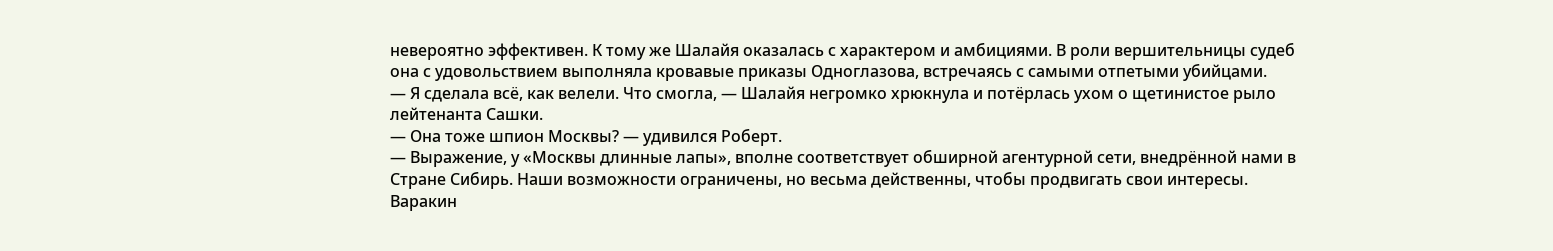невероятно эффективен. К тому же Шалайя оказалась с характером и амбициями. В роли вершительницы судеб она с удовольствием выполняла кровавые приказы Одноглазова, встречаясь с самыми отпетыми убийцами.
— Я сделала всё, как велели. Что смогла, — Шалайя негромко хрюкнула и потёрлась ухом о щетинистое рыло лейтенанта Сашки.
— Она тоже шпион Москвы? — удивился Роберт.
— Выражение, у «Москвы длинные лапы», вполне соответствует обширной агентурной сети, внедрённой нами в Стране Сибирь. Наши возможности ограничены, но весьма действенны, чтобы продвигать свои интересы.
Варакин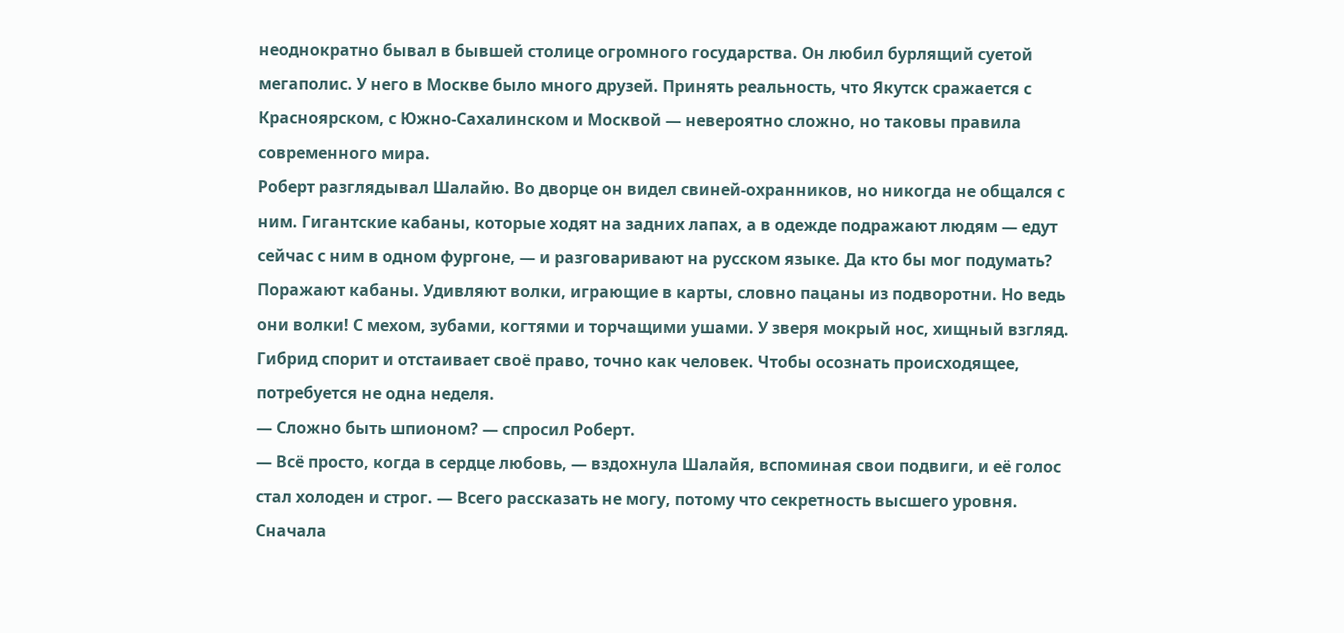неоднократно бывал в бывшей столице огромного государства. Он любил бурлящий суетой мегаполис. У него в Москве было много друзей. Принять реальность, что Якутск сражается с Красноярском, с Южно-Сахалинском и Москвой — невероятно сложно, но таковы правила современного мира.
Роберт разглядывал Шалайю. Во дворце он видел свиней-охранников, но никогда не общался с ним. Гигантские кабаны, которые ходят на задних лапах, а в одежде подражают людям — едут сейчас с ним в одном фургоне, — и разговаривают на русском языке. Да кто бы мог подумать?
Поражают кабаны. Удивляют волки, играющие в карты, словно пацаны из подворотни. Но ведь они волки! С мехом, зубами, когтями и торчащими ушами. У зверя мокрый нос, хищный взгляд. Гибрид спорит и отстаивает своё право, точно как человек. Чтобы осознать происходящее, потребуется не одна неделя.
— Сложно быть шпионом? — спросил Роберт.
— Всё просто, когда в сердце любовь, — вздохнула Шалайя, вспоминая свои подвиги, и её голос стал холоден и строг. — Всего рассказать не могу, потому что секретность высшего уровня. Сначала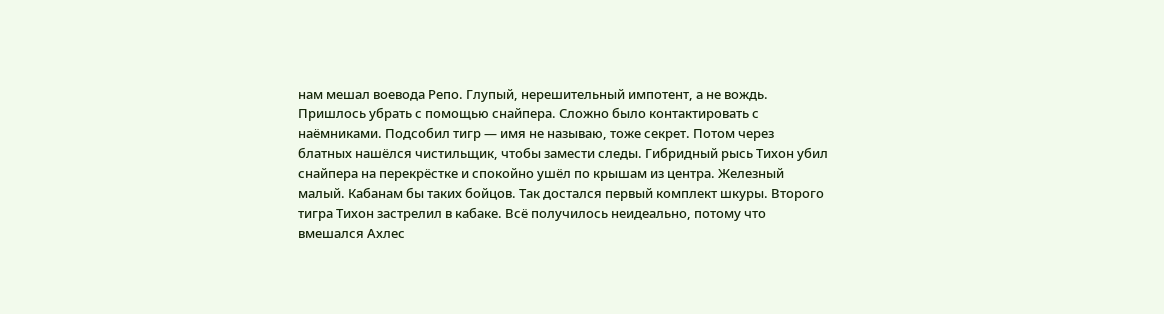нам мешал воевода Репо. Глупый, нерешительный импотент, а не вождь. Пришлось убрать с помощью снайпера. Сложно было контактировать с наёмниками. Подсобил тигр — имя не называю, тоже секрет. Потом через блатных нашёлся чистильщик, чтобы замести следы. Гибридный рысь Тихон убил снайпера на перекрёстке и спокойно ушёл по крышам из центра. Железный малый. Кабанам бы таких бойцов. Так достался первый комплект шкуры. Второго тигра Тихон застрелил в кабаке. Всё получилось неидеально, потому что вмешался Ахлес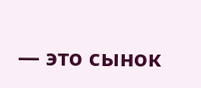— это сынок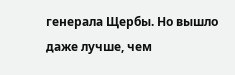генерала Щербы. Но вышло даже лучше, чем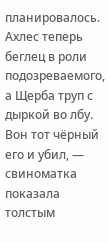планировалось. Ахлес теперь беглец в роли подозреваемого, а Щерба труп с дыркой во лбу. Вон тот чёрный его и убил, — свиноматка показала толстым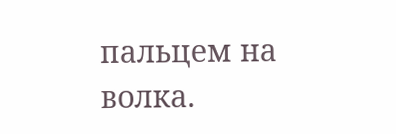пальцем на волка.